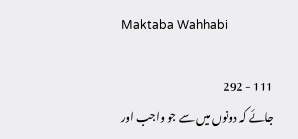Maktaba Wahhabi

111 - 292
جائے کہ دونوں میں سے جو واجب اور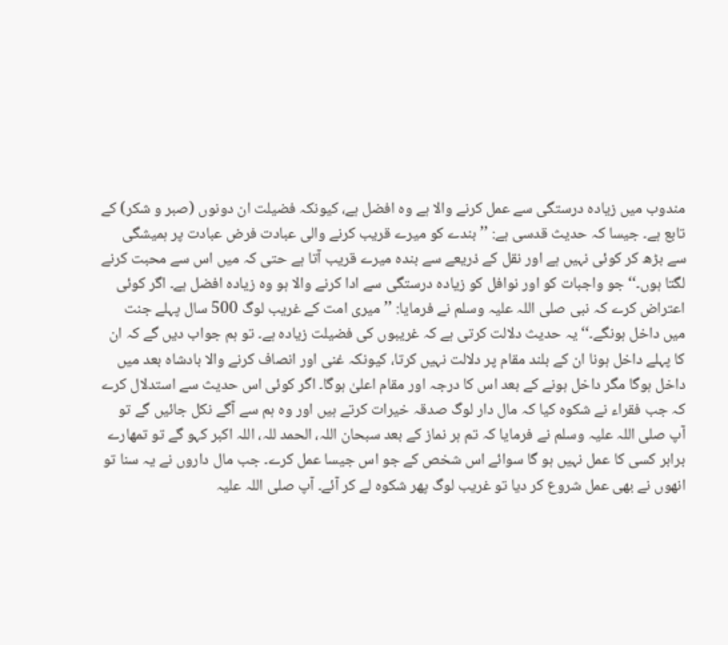مندوب میں زیادہ درستگی سے عمل کرنے والا ہے وہ افضل ہے، کیونکہ فضیلت ان دونوں (صبر و شکر) کے تابع ہے۔ جیسا کہ حدیث قدسی ہے: ’’بندے کو میرے قریب کرنے والی عبادت فرض عبادت پر ہمیشگی سے بڑھ کر کوئی نہیں ہے اور نقل کے ذریعے سے بندہ میرے قریب آتا ہے حتی کہ میں اس سے محبت کرنے لگتا ہوں۔‘‘ جو واجبات کو اور نوافل کو زیادہ درستگی سے ادا کرنے والا ہو وہ زیادہ افضل ہے۔ اگر کوئی اعتراض کرے کہ نبی صلی اللہ علیہ وسلم نے فرمایا: ’’میری امت کے غریب لوگ 500 سال پہلے جنت میں داخل ہونگے۔‘‘ یہ حدیث دلالت کرتی ہے کہ غریبوں کی فضیلت زیادہ ہے۔ تو ہم جواب دیں گے کہ ان کا پہلے داخل ہونا ان کے بلند مقام پر دلالت نہیں کرتا، کیونکہ غنی اور انصاف کرنے والا بادشاہ بعد میں داخل ہوگا مگر داخل ہونے کے بعد اس کا درجہ اور مقام اعلیٰ ہوگا۔ اگر کوئی اس حدیث سے استدلال کرے کہ جب فقراء نے شکوہ کیا کہ مال دار لوگ صدقہ خیرات کرتے ہیں اور وہ ہم سے آگے نکل جائیں گے تو آپ صلی اللہ علیہ وسلم نے فرمایا کہ تم ہر نماز کے بعد سبحان اللہ، الحمد للہ، اللہ اکبر کہو گے تو تمھارے برابر کسی کا عمل نہیں ہو گا سوائے اس شخص کے جو اس جیسا عمل کرے۔ جب مال داروں نے یہ سنا تو انھوں نے بھی عمل شروع کر دیا تو غریب لوگ پھر شکوہ لے کر آئے۔ آپ صلی اللہ علیہ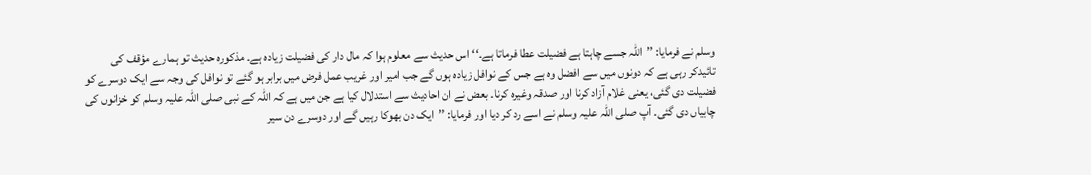وسلم نے فرمایا: ’’اللہ جسے چاہتا ہے فضیلت عطا فرماتا ہے۔‘‘ اس حدیث سے معلوم ہوا کہ مال دار کی فضیلت زیادہ ہے۔ مذکورہ حدیث تو ہمارے مؤقف کی تائیدکر رہی ہے کہ دونوں میں سے افضل وہ ہے جس کے نوافل زیادہ ہوں گے جب امیر اور غریب عمل فرض میں برابر ہو گئے تو نوافل کی وجہ سے ایک دوسرے کو فضیلت دی گئی، یعنی غلام آزاد کرنا اور صدقہ وغیرہ کرنا۔ بعض نے ان احادیث سے استدلال کیا ہے جن میں ہے کہ اللہ کے نبی صلی اللہ علیہ وسلم کو خزانوں کی چابیاں دی گئی۔ آپ صلی اللہ علیہ وسلم نے اسے رد کر دیا اور فرمایا: ’’ایک دن بھوکا رہیں گے اور دوسرے دن سیر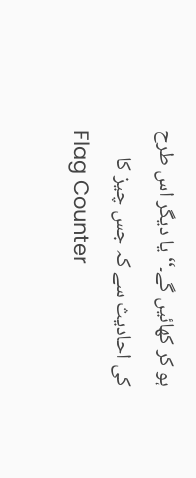ہو کر کھائیں گے۔‘‘ یا دیگر اس طرح کی احادیث سے کہ جس چیز کا
Flag Counter